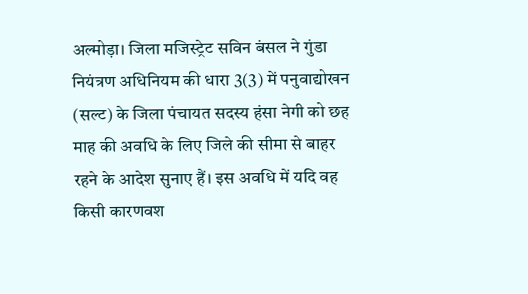अल्मोड़ा। जिला मजिस्ट्रेट सविन बंसल ने गुंडा नियंत्रण अधिनियम की धारा 3(3) में पनुवाद्योखन (सल्ट) के जिला पंचायत सदस्य हंसा नेगी को छह माह की अवधि के लिए जिले की सीमा से बाहर रहने के आदेश सुनाए हैं। इस अवधि में यदि वह किसी कारणवश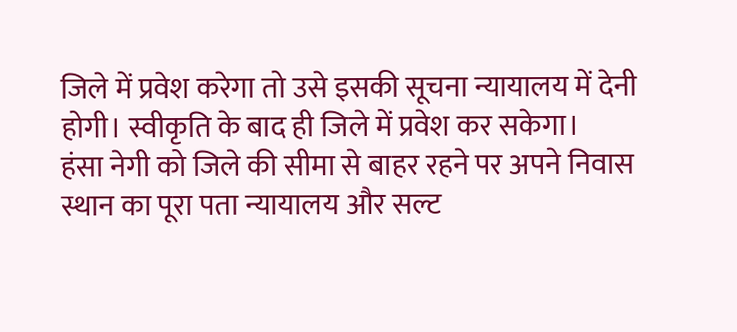जिले में प्रवेश करेगा तो उसे इसकी सूचना न्यायालय में देनी होगी। स्वीकृति के बाद ही जिले में प्रवेश कर सकेगा।
हंसा नेगी को जिले की सीमा से बाहर रहने पर अपने निवास स्थान का पूरा पता न्यायालय और सल्ट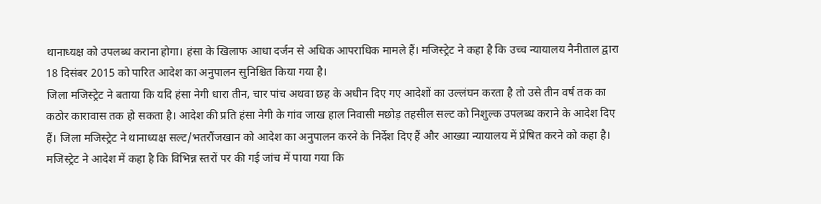थानाध्यक्ष को उपलब्ध कराना होगा। हंसा के खिलाफ आधा दर्जन से अधिक आपराधिक मामले हैं। मजिस्ट्रेट ने कहा है कि उच्च न्यायालय नैनीताल द्वारा 18 दिसंबर 2015 को पारित आदेश का अनुपालन सुनिश्चित किया गया है।
जिला मजिस्ट्रेट ने बताया कि यदि हंसा नेगी धारा तीन, चार पांच अथवा छह के अधीन दिए गए आदेशों का उल्लंघन करता है तो उसे तीन वर्ष तक का कठोर कारावास तक हो सकता है। आदेश की प्रति हंसा नेगी के गांव जाख हाल निवासी मछोड़ तहसील सल्ट को निशुल्क उपलब्ध कराने के आदेश दिए हैं। जिला मजिस्ट्रेट ने थानाध्यक्ष सल्ट/भतरौंजखान को आदेश का अनुपालन करने के निर्देश दिए हैं और आख्या न्यायालय में प्रेषित करने को कहा है।
मजिस्ट्रेट ने आदेश में कहा है कि विभिन्न स्तरों पर की गई जांच में पाया गया कि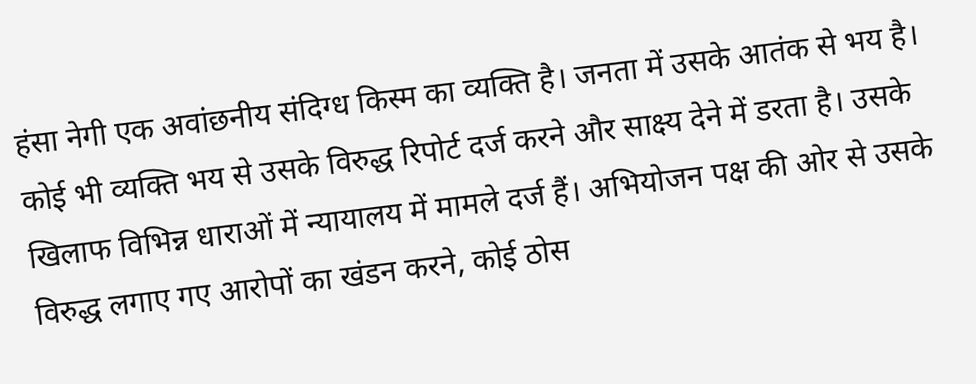हंसा नेगी एक अवांछनीय संदिग्ध किस्म का व्यक्ति है। जनता में उसके आतंक से भय है। कोई भी व्यक्ति भय से उसके विरुद्ध रिपोर्ट दर्ज करने और साक्ष्य देने में डरता है। उसके खिलाफ विभिन्न धाराओं में न्यायालय में मामले दर्ज हैं। अभियोजन पक्ष की ओर से उसके विरुद्ध लगाए गए आरोपों का खंडन करने, कोई ठोस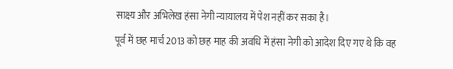साक्ष्य और अभिलेख हंसा नेगी न्यायालय में पेश नहीं कर सका है।
पूर्व में छह मार्च 2013 को छह माह की अवधि में हंसा नेगी को आदेश दिए गए थे कि वह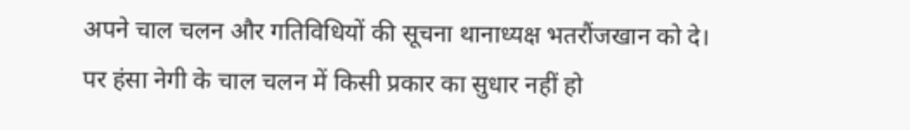अपने चाल चलन और गतिविधियों की सूचना थानाध्यक्ष भतरौंजखान को दे। पर हंसा नेगी के चाल चलन में किसी प्रकार का सुधार नहीं हो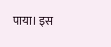पाया। इस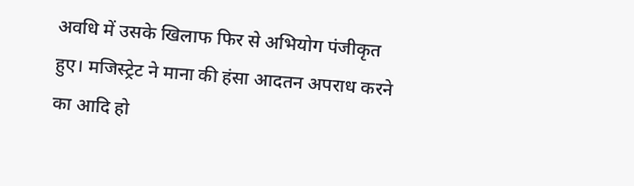अवधि में उसके खिलाफ फिर से अभियोग पंजीकृत हुए। मजिस्ट्रेट ने माना की हंसा आदतन अपराध करने का आदि हो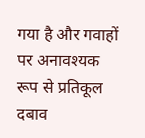गया है और गवाहों पर अनावश्यक रूप से प्रतिकूल दबाव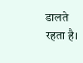डालते रहता है।